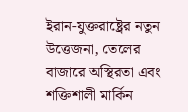ইরান-যুক্তরাষ্ট্রের নতুন উত্তেজনা, তেলের বাজারে অস্থিরতা এবং শক্তিশালী মার্কিন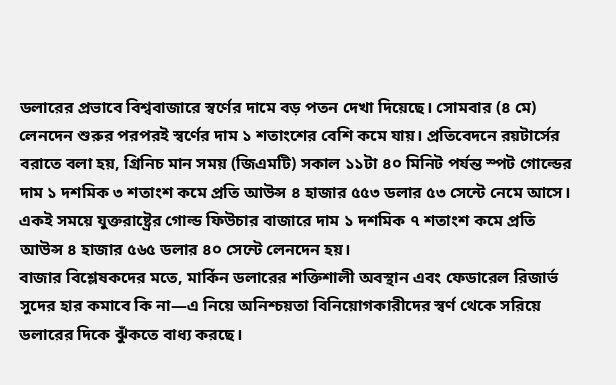ডলারের প্রভাবে বিশ্ববাজারে স্বর্ণের দামে বড় পতন দেখা দিয়েছে। সোমবার (৪ মে) লেনদেন শুরুর পরপরই স্বর্ণের দাম ১ শতাংশের বেশি কমে যায়। প্রতিবেদনে রয়টার্সের বরাতে বলা হয়, গ্রিনিচ মান সময় (জিএমটি) সকাল ১১টা ৪০ মিনিট পর্যন্ত স্পট গোল্ডের দাম ১ দশমিক ৩ শতাংশ কমে প্রতি আউন্স ৪ হাজার ৫৫৩ ডলার ৫৩ সেন্টে নেমে আসে। একই সময়ে যুক্তরাষ্ট্রের গোল্ড ফিউচার বাজারে দাম ১ দশমিক ৭ শতাংশ কমে প্রতি আউন্স ৪ হাজার ৫৬৫ ডলার ৪০ সেন্টে লেনদেন হয়।
বাজার বিশ্লেষকদের মতে, মার্কিন ডলারের শক্তিশালী অবস্থান এবং ফেডারেল রিজার্ভ সুদের হার কমাবে কি না—এ নিয়ে অনিশ্চয়তা বিনিয়োগকারীদের স্বর্ণ থেকে সরিয়ে ডলারের দিকে ঝুঁকতে বাধ্য করছে।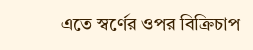এতে স্বর্ণের ওপর বিক্রিচাপ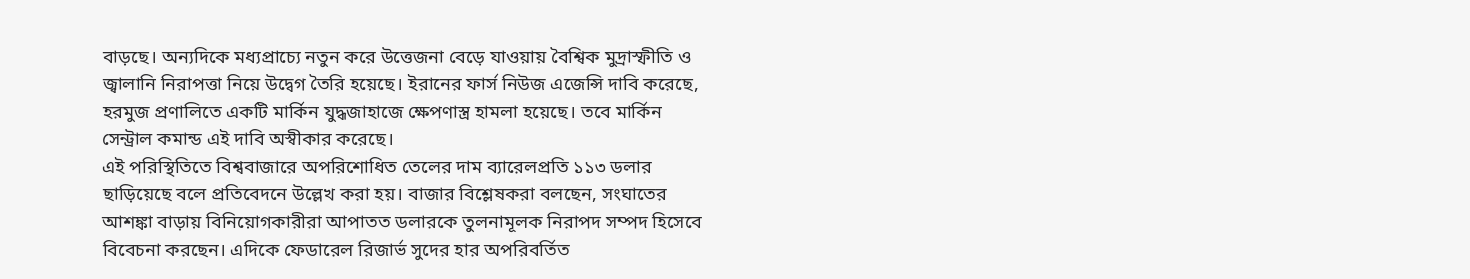বাড়ছে। অন্যদিকে মধ্যপ্রাচ্যে নতুন করে উত্তেজনা বেড়ে যাওয়ায় বৈশ্বিক মুদ্রাস্ফীতি ও জ্বালানি নিরাপত্তা নিয়ে উদ্বেগ তৈরি হয়েছে। ইরানের ফার্স নিউজ এজেন্সি দাবি করেছে, হরমুজ প্রণালিতে একটি মার্কিন যুদ্ধজাহাজে ক্ষেপণাস্ত্র হামলা হয়েছে। তবে মার্কিন সেন্ট্রাল কমান্ড এই দাবি অস্বীকার করেছে।
এই পরিস্থিতিতে বিশ্ববাজারে অপরিশোধিত তেলের দাম ব্যারেলপ্রতি ১১৩ ডলার ছাড়িয়েছে বলে প্রতিবেদনে উল্লেখ করা হয়। বাজার বিশ্লেষকরা বলছেন, সংঘাতের আশঙ্কা বাড়ায় বিনিয়োগকারীরা আপাতত ডলারকে তুলনামূলক নিরাপদ সম্পদ হিসেবে বিবেচনা করছেন। এদিকে ফেডারেল রিজার্ভ সুদের হার অপরিবর্তিত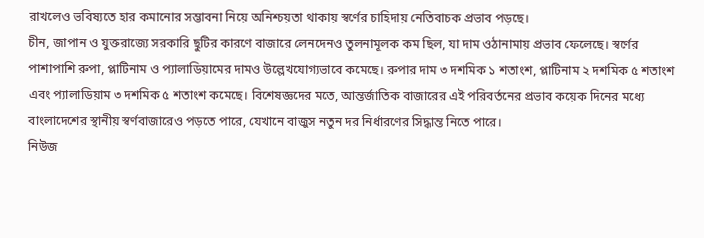রাখলেও ভবিষ্যতে হার কমানোর সম্ভাবনা নিয়ে অনিশ্চয়তা থাকায় স্বর্ণের চাহিদায় নেতিবাচক প্রভাব পড়ছে।
চীন, জাপান ও যুক্তরাজ্যে সরকারি ছুটির কারণে বাজারে লেনদেনও তুলনামূলক কম ছিল, যা দাম ওঠানামায় প্রভাব ফেলেছে। স্বর্ণের পাশাপাশি রুপা, প্লাটিনাম ও প্যালাডিয়ামের দামও উল্লেখযোগ্যভাবে কমেছে। রুপার দাম ৩ দশমিক ১ শতাংশ, প্লাটিনাম ২ দশমিক ৫ শতাংশ এবং প্যালাডিয়াম ৩ দশমিক ৫ শতাংশ কমেছে। বিশেষজ্ঞদের মতে, আন্তর্জাতিক বাজারের এই পরিবর্তনের প্রভাব কয়েক দিনের মধ্যে বাংলাদেশের স্থানীয় স্বর্ণবাজারেও পড়তে পারে, যেখানে বাজুস নতুন দর নির্ধারণের সিদ্ধান্ত নিতে পারে।
নিউজ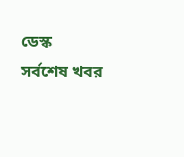ডেস্ক
সর্বশেষ খবর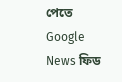পেতে Google News ফিড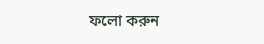ফলো করুন